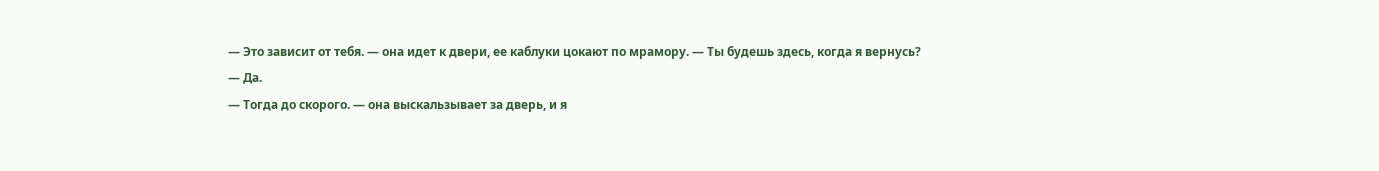— Это зависит от тебя. — она идет к двери, ее каблуки цокают по мрамору. — Ты будешь здесь, когда я вернусь?
— Да.
— Тогда до скорого. — она выскальзывает за дверь, и я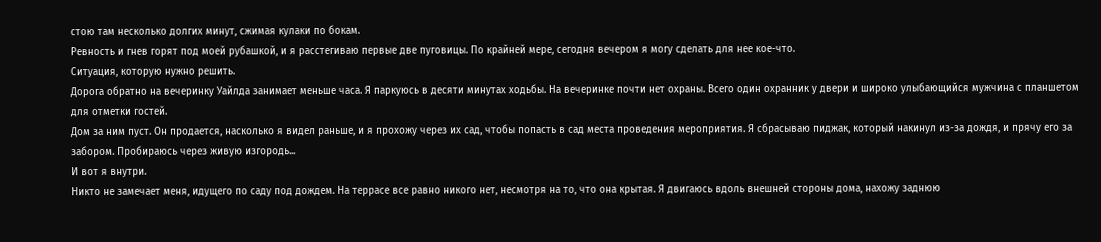стою там несколько долгих минут, сжимая кулаки по бокам.
Ревность и гнев горят под моей рубашкой, и я расстегиваю первые две пуговицы. По крайней мере, сегодня вечером я могу сделать для нее кое-что.
Ситуация, которую нужно решить.
Дорога обратно на вечеринку Уайлда занимает меньше часа. Я паркуюсь в десяти минутах ходьбы. На вечеринке почти нет охраны. Всего один охранник у двери и широко улыбающийся мужчина с планшетом для отметки гостей.
Дом за ним пуст. Он продается, насколько я видел раньше, и я прохожу через их сад, чтобы попасть в сад места проведения мероприятия. Я сбрасываю пиджак, который накинул из-за дождя, и прячу его за забором. Пробираюсь через живую изгородь...
И вот я внутри.
Никто не замечает меня, идущего по саду под дождем. На террасе все равно никого нет, несмотря на то, что она крытая. Я двигаюсь вдоль внешней стороны дома, нахожу заднюю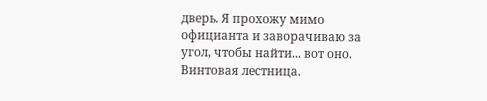дверь. Я прохожу мимо официанта и заворачиваю за угол, чтобы найти... вот оно. Винтовая лестница.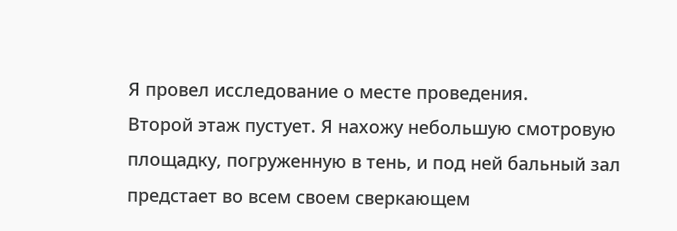Я провел исследование о месте проведения.
Второй этаж пустует. Я нахожу небольшую смотровую площадку, погруженную в тень, и под ней бальный зал предстает во всем своем сверкающем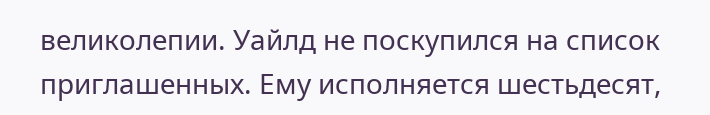великолепии. Уайлд не поскупился на список приглашенных. Ему исполняется шестьдесят,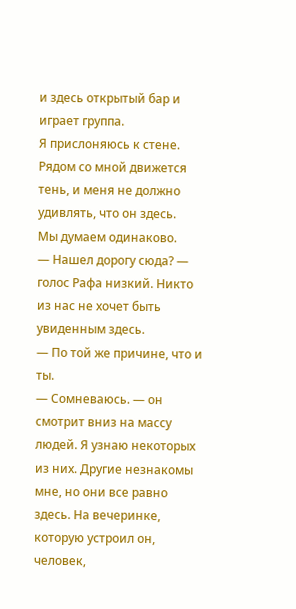и здесь открытый бар и играет группа.
Я прислоняюсь к стене. Рядом со мной движется тень, и меня не должно удивлять, что он здесь.
Мы думаем одинаково.
— Нашел дорогу сюда? — голос Рафа низкий. Никто из нас не хочет быть увиденным здесь.
— По той же причине, что и ты.
— Сомневаюсь. — он смотрит вниз на массу людей. Я узнаю некоторых из них. Другие незнакомы мне, но они все равно здесь. На вечеринке, которую устроил он, человек,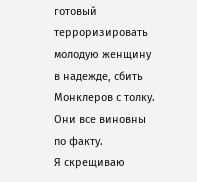готовый терроризировать молодую женщину в надежде, сбить Монклеров с толку. Они все виновны по факту.
Я скрещиваю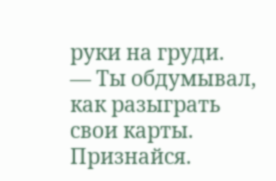руки на груди.
— Ты обдумывал, как разыграть свои карты. Признайся.